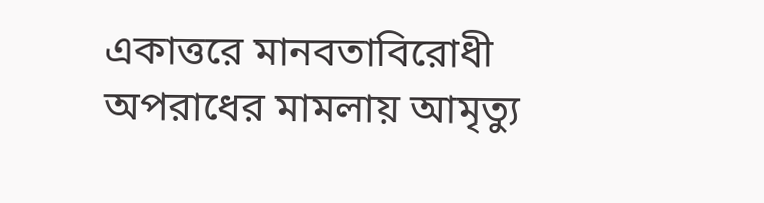একাত্তরে মানবতাবিরোধী অপরাধের মামলায় আমৃত্যু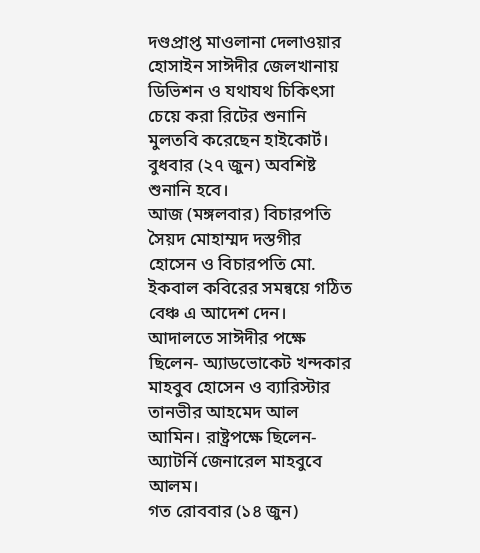দণ্ডপ্রাপ্ত মাওলানা দেলাওয়ার হোসাইন সাঈদীর জেলখানায় ডিভিশন ও যথাযথ চিকিৎসা চেয়ে করা রিটের শুনানি মুলতবি করেছেন হাইকোর্ট। বুধবার (২৭ জুন) অবশিষ্ট শুনানি হবে।
আজ (মঙ্গলবার) বিচারপতি সৈয়দ মোহাম্মদ দস্তগীর হোসেন ও বিচারপতি মো. ইকবাল কবিরের সমন্বয়ে গঠিত বেঞ্চ এ আদেশ দেন।
আদালতে সাঈদীর পক্ষে ছিলেন- অ্যাডভোকেট খন্দকার মাহবুব হোসেন ও ব্যারিস্টার তানভীর আহমেদ আল আমিন। রাষ্ট্রপক্ষে ছিলেন- অ্যাটর্নি জেনারেল মাহবুবে আলম।
গত রোববার (১৪ জুন)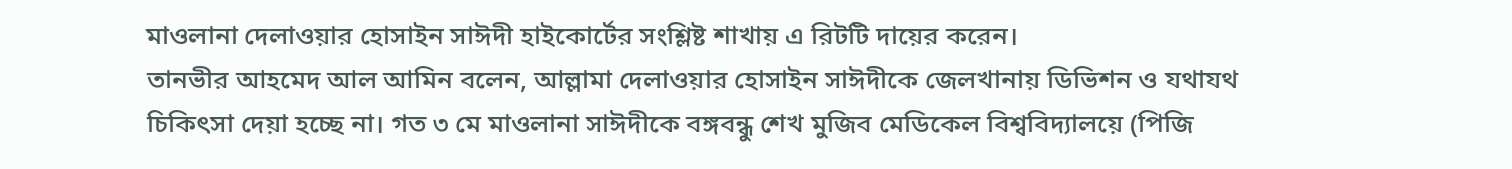মাওলানা দেলাওয়ার হোসাইন সাঈদী হাইকোর্টের সংশ্লিষ্ট শাখায় এ রিটটি দায়ের করেন।
তানভীর আহমেদ আল আমিন বলেন, আল্লামা দেলাওয়ার হোসাইন সাঈদীকে জেলখানায় ডিভিশন ও যথাযথ চিকিৎসা দেয়া হচ্ছে না। গত ৩ মে মাওলানা সাঈদীকে বঙ্গবন্ধু শেখ মুজিব মেডিকেল বিশ্ববিদ্যালয়ে (পিজি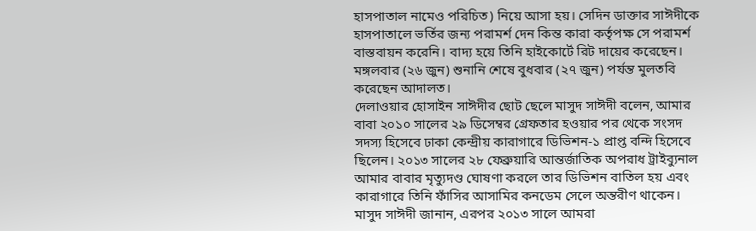হাসপাতাল নামেও পরিচিত) নিয়ে আসা হয়। সেদিন ডাক্তার সাঈদীকে হাসপাতালে ভর্তির জন্য পরামর্শ দেন কিন্ত কারা কর্তৃপক্ষ সে পরামর্শ বাস্তবায়ন করেনি। বাদ্য হয়ে তিনি হাইকোর্টে রিট দায়ের করেছেন। মঙ্গলবার (২৬ জুন) শুনানি শেষে বুধবার (২৭ জুন) পর্যন্ত মুলতবি করেছেন আদালত।
দেলাওয়ার হোসাইন সাঈদীর ছোট ছেলে মাসুদ সাঈদী বলেন, আমার বাবা ২০১০ সালের ২৯ ডিসেম্বর গ্রেফতার হওয়ার পর থেকে সংসদ সদস্য হিসেবে ঢাকা কেন্দ্রীয় কারাগারে ডিভিশন-১ প্রাপ্ত বন্দি হিসেবে ছিলেন। ২০১৩ সালের ২৮ ফেব্রুয়ারি আন্তর্জাতিক অপরাধ ট্রাইব্যুনাল আমার বাবার মৃত্যুদণ্ড ঘোষণা করলে তার ডিভিশন বাতিল হয় এবং কারাগারে তিনি ফাঁসির আসামির কনডেম সেলে অন্তরীণ থাকেন।
মাসুদ সাঈদী জানান, এরপর ২০১৩ সালে আমরা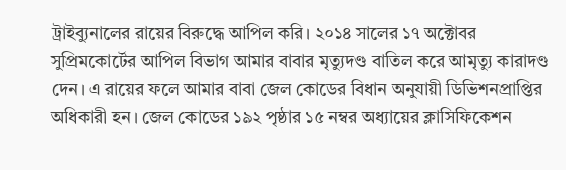ট্রাইব্যুনালের রায়ের বিরুদ্ধে আপিল করি। ২০১৪ সালের ১৭ অক্টোবর সুপ্রিমকোর্টের আপিল বিভাগ আমার বাবার মৃত্যুদণ্ড বাতিল করে আমৃত্যু কারাদণ্ড দেন। এ রায়ের ফলে আমার বাবা জেল কোডের বিধান অনুযায়ী ডিভিশনপ্রাপ্তির অধিকারী হন। জেল কোডের ১৯২ পৃষ্ঠার ১৫ নম্বর অধ্যায়ের ক্লাসিফিকেশন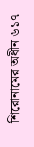শিরোনামের অধীন ৬১৭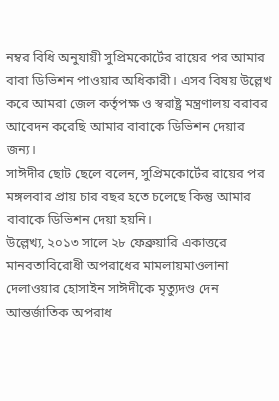নম্বর বিধি অনুযায়ী সুপ্রিমকোর্টের রায়ের পর আমার বাবা ডিভিশন পাওয়ার অধিকারী। এসব বিষয় উল্লেখ করে আমরা জেল কর্তৃপক্ষ ও স্বরাষ্ট্র মন্ত্রণালয় বরাবর আবেদন করেছি আমার বাবাকে ডিভিশন দেয়ার জন্য।
সাঈদীর ছোট ছেলে বলেন, সুপ্রিমকোর্টের রায়ের পর মঙ্গলবার প্রায় চার বছর হতে চলেছে কিন্তু আমার বাবাকে ডিভিশন দেয়া হয়নি।
উল্লেখ্য, ২০১৩ সালে ২৮ ফেব্রুয়ারি একাত্তরে মানবতাবিরোধী অপরাধের মামলায়মাওলানা দেলাওয়ার হোসাইন সাঈদীকে মৃত্যুদণ্ড দেন আন্তর্জাতিক অপরাধ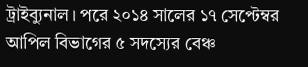ট্রাইব্যুনাল। পরে ২০১৪ সালের ১৭ সেপ্টেম্বর আপিল বিভাগের ৫ সদস্যের বেঞ্চ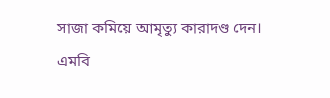সাজা কমিয়ে আমৃত্যু কারাদণ্ড দেন।
এমবি